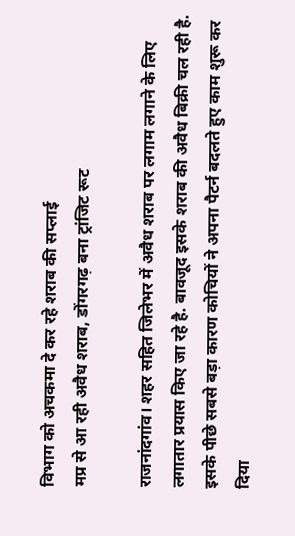विभाग को अचकमा दे कर रहे शराब की सप्लाई
मप्र से आ रही अवैध शराब, डोंगरगढ़ बना ट्रांजिट रूट

राजनांदगांव। शहर सहित जिलेभर में अवैध शराब पर लगाम लगाने के लिए लगातार प्रयास किए जा रहे है. बावजूद इसके शराब की अवैध बिक्री चल रही है. इसके पीछे सबसे बड़ा कारण कोचियों ने अपना पैटर्न बदलते हुए काम शुरू कर दिया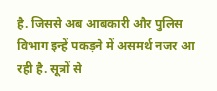है. जिससे अब आबकारी और पुलिस विभाग इन्हें पकड़ने में असमर्थ नजर आ रही है. सूत्रों से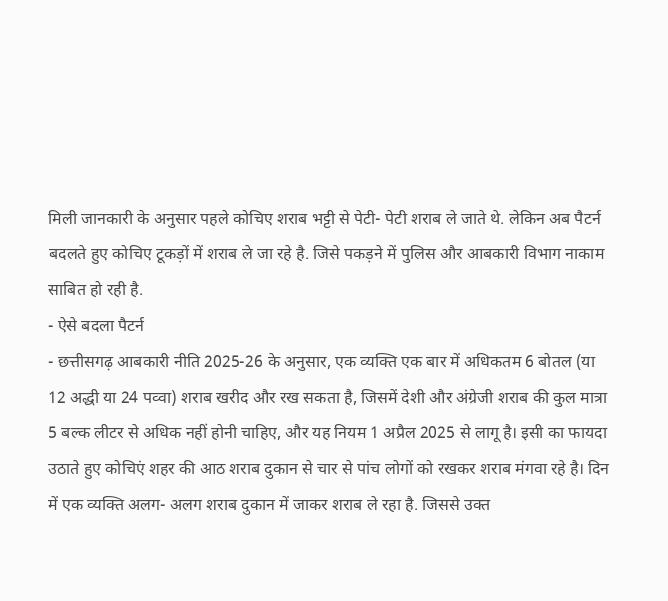मिली जानकारी के अनुसार पहले कोचिए शराब भट्टी से पेटी- पेटी शराब ले जाते थे. लेकिन अब पैटर्न बदलते हुए कोचिए टूकड़ों में शराब ले जा रहे है. जिसे पकड़ने में पुलिस और आबकारी विभाग नाकाम साबित हो रही है.
- ऐसे बदला पैटर्न
- छत्तीसगढ़ आबकारी नीति 2025-26 के अनुसार, एक व्यक्ति एक बार में अधिकतम 6 बोतल (या 12 अद्धी या 24 पव्वा) शराब खरीद और रख सकता है, जिसमें देशी और अंग्रेजी शराब की कुल मात्रा 5 बल्क लीटर से अधिक नहीं होनी चाहिए, और यह नियम 1 अप्रैल 2025 से लागू है। इसी का फायदा उठाते हुए कोचिएं शहर की आठ शराब दुकान से चार से पांच लोगों को रखकर शराब मंगवा रहे है। दिन में एक व्यक्ति अलग- अलग शराब दुकान में जाकर शराब ले रहा है. जिससे उक्त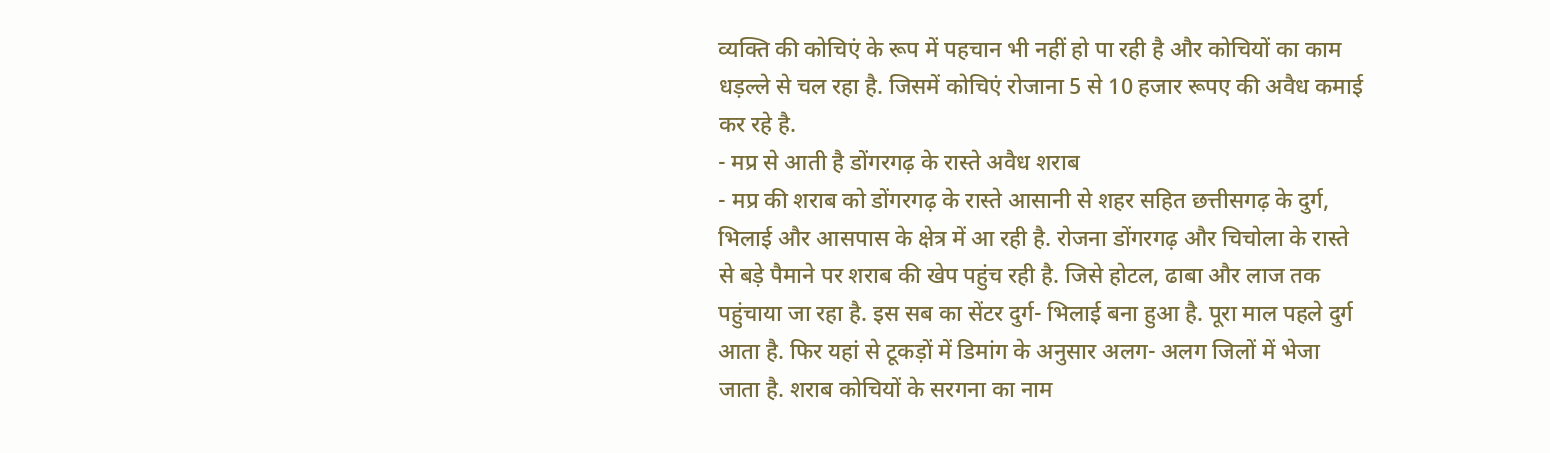व्यक्ति की कोचिएं के रूप में पहचान भी नहीं हो पा रही है और कोचियों का काम धड़ल्ले से चल रहा है. जिसमें कोचिएं रोजाना 5 से 10 हजार रूपए की अवैध कमाई कर रहे है.
- मप्र से आती है डोंगरगढ़ के रास्ते अवैध शराब
- मप्र की शराब को डोंगरगढ़ के रास्ते आसानी से शहर सहित छत्तीसगढ़ के दुर्ग, भिलाई और आसपास के क्षेत्र में आ रही है. रोजना डोंगरगढ़ और चिचोला के रास्ते से बड़े पैमाने पर शराब की खेप पहुंच रही है. जिसे होटल, ढाबा और लाज तक पहुंचाया जा रहा है. इस सब का सेंटर दुर्ग- भिलाई बना हुआ है. पूरा माल पहले दुर्ग आता है. फिर यहां से टूकड़ों में डिमांग के अनुसार अलग- अलग जिलों में भेजा जाता है. शराब कोचियों के सरगना का नाम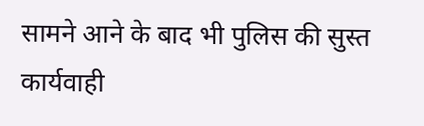सामने आने के बाद भी पुलिस की सुस्त कार्यवाही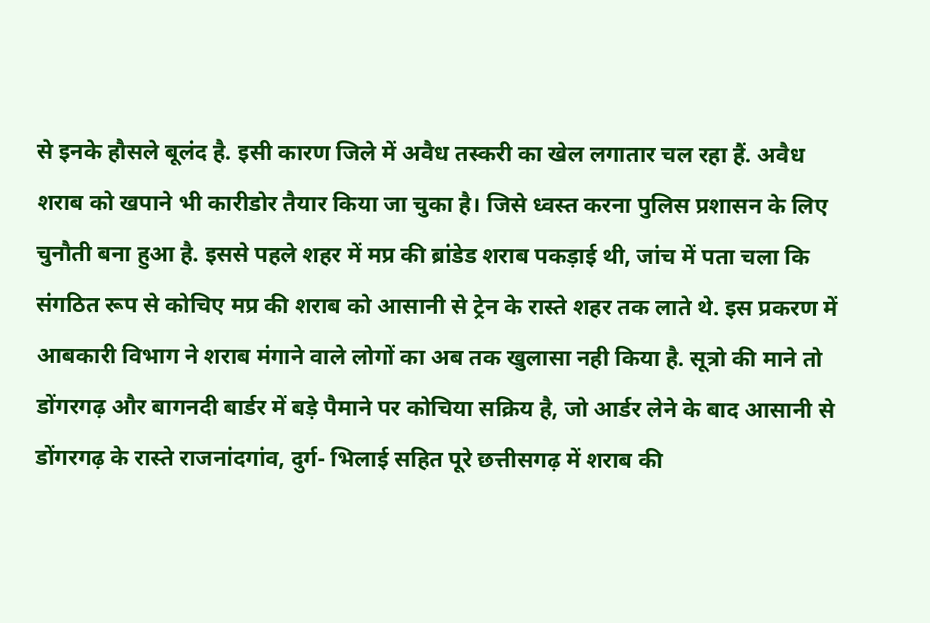से इनके हौसले बूलंद है. इसी कारण जिले में अवैध तस्करी का खेल लगातार चल रहा हैं. अवैध शराब को खपाने भी कारीडोर तैयार किया जा चुका है। जिसे ध्वस्त करना पुलिस प्रशासन के लिए चुनौती बना हुआ है. इससे पहले शहर में मप्र की ब्रांडेड शराब पकड़ाई थी, जांच में पता चला कि संगठित रूप से कोचिए मप्र की शराब को आसानी से ट्रेन के रास्ते शहर तक लाते थे. इस प्रकरण में आबकारी विभाग ने शराब मंगाने वाले लोगों का अब तक खुलासा नही किया है. सूत्रो की माने तो डोंगरगढ़ और बागनदी बार्डर में बड़े पैमाने पर कोचिया सक्रिय है, जो आर्डर लेने के बाद आसानी से डोंगरगढ़ के रास्ते राजनांदगांव, दुर्ग- भिलाई सहित पूरे छत्तीसगढ़ में शराब की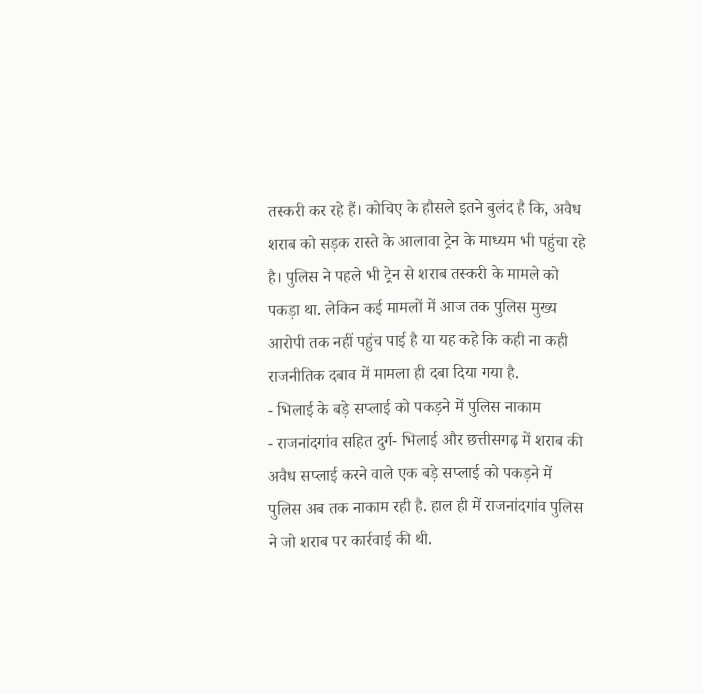तस्करी कर रहे हैं। कोचिए के हौसले इतने बुलंद है कि, अवैध शराब को सड़क रास्ते के आलावा ट्रेन के माध्यम भी पहुंचा रहे है। पुलिस ने पहले भी ट्रेन से शराब तस्करी के मामले को पकड़ा था. लेकिन कई मामलों में आज तक पुलिस मुख्य आरोपी तक नहीं पहुंच पाई है या यह कहे कि कही ना कही राजनीतिक दबाव में मामला ही दबा दिया गया है.
- भिलाई के बड़े सप्लाई को पकड़ने में पुलिस नाकाम
- राजनांदगांव सहित दुर्ग- भिलाई और छत्तीसगढ़ में शराब की अवैध सप्लाई करने वाले एक बड़े सप्लाई को पकड़ने में पुलिस अब तक नाकाम रही है. हाल ही में राजनांदगांव पुलिस ने जो शराब पर कार्रवाई की थी.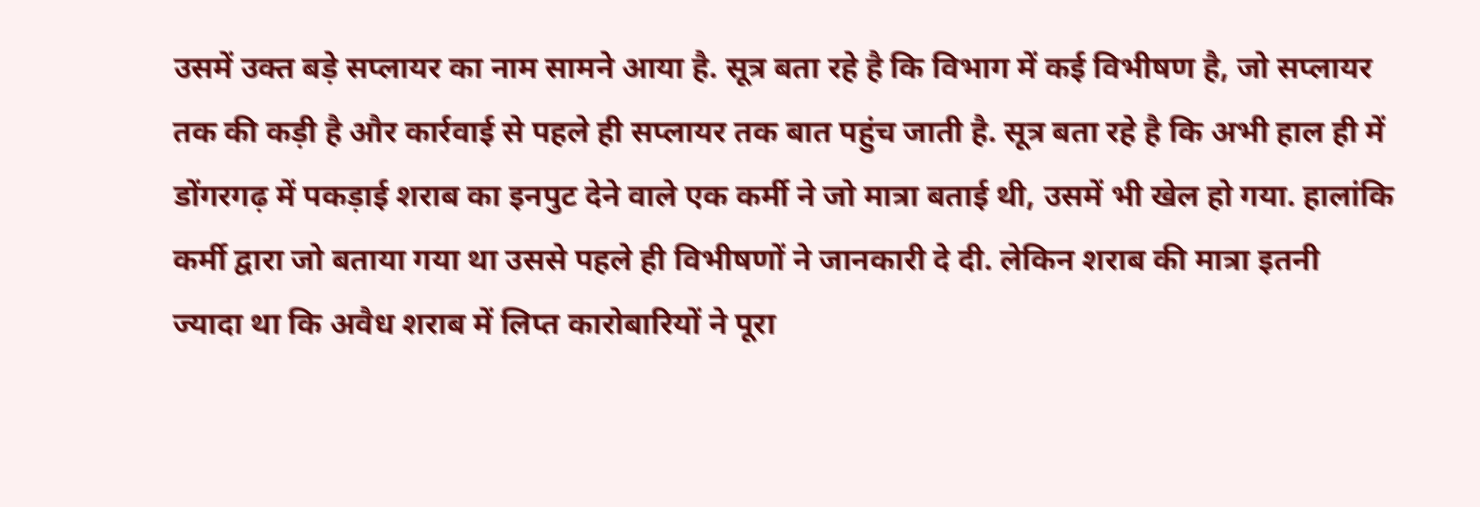उसमें उक्त बड़े सप्लायर का नाम सामने आया है. सूत्र बता रहे है कि विभाग में कई विभीषण है, जो सप्लायर तक की कड़ी है और कार्रवाई से पहले ही सप्लायर तक बात पहुंच जाती है. सूत्र बता रहे है कि अभी हाल ही में डोंगरगढ़ में पकड़ाई शराब का इनपुट देने वाले एक कर्मी ने जो मात्रा बताई थी, उसमें भी खेल हो गया. हालांकि कर्मी द्वारा जो बताया गया था उससे पहले ही विभीषणों ने जानकारी दे दी. लेकिन शराब की मात्रा इतनी ज्यादा था कि अवैध शराब में लिप्त कारोबारियों ने पूरा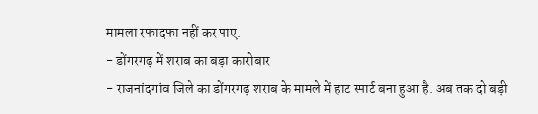मामला रफादफा नहीं कर पाए.
- डोंगरगढ़ में शराब का बड़ा कारोबार
- राजनांदगांव जिले का डोंगरगढ़ शराब के मामले में हाट स्पार्ट बना हुआ है. अब तक दो बड़ी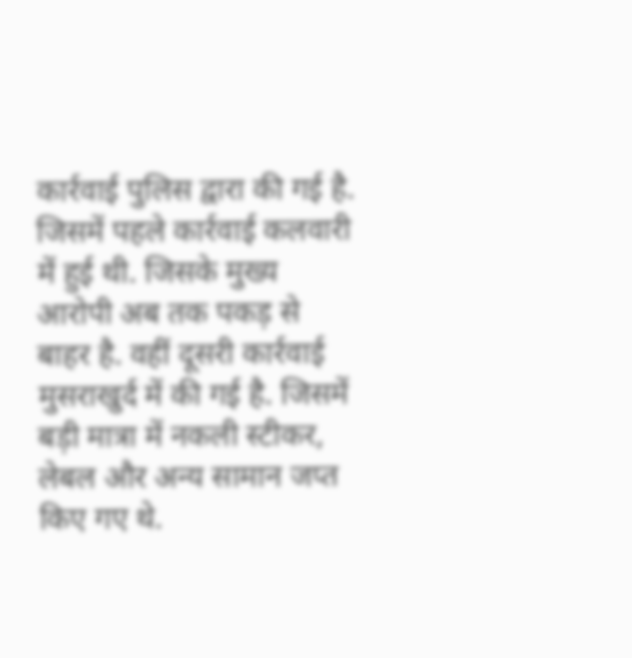कार्रवाई पुलिस द्वारा की गई है. जिसमें पहले कार्रवाई कलवारी में हुई थी. जिसके मुख्य आरोपी अब तक पकड़ से बाहर है. वहीं दूसरी कार्रवाई मुसराखुर्द में की गई है. जिसमें बड़ी मात्रा में नकली स्टीकर, लेबल और अन्य सामान जप्त किए गए थे.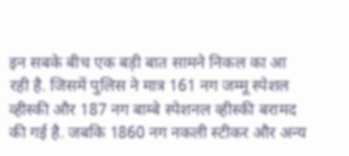इन सबके बीच एक बड़ी बात सामने निकल का आ रही है. जिसमें पुलिस ने मात्र 161 नग जम्मू स्पेशल व्हीस्की और 187 नग बाम्बे स्पेशनल व्हीस्की बरामद की गई है. जबकि 1860 नग नकली स्टीकर और अन्य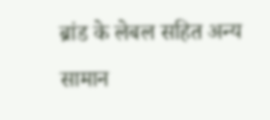ब्रांड के लेबल सहित अन्य सामान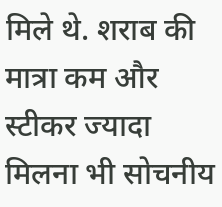मिले थे. शराब की मात्रा कम और स्टीकर ज्यादा मिलना भी सोचनीय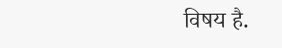विषय है.